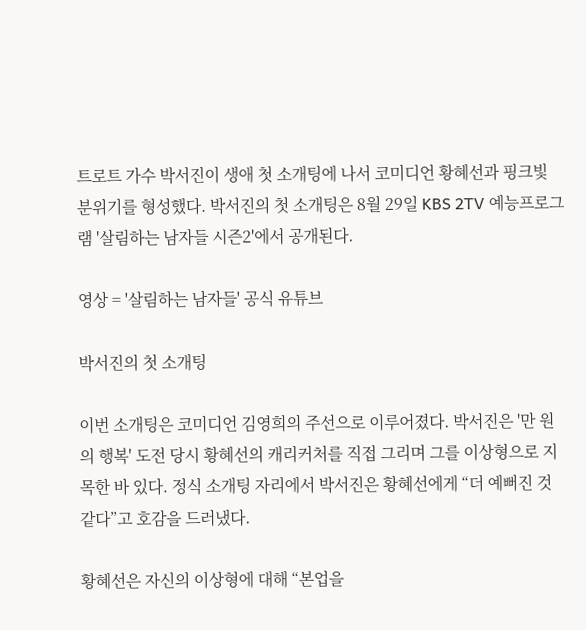트로트 가수 박서진이 생애 첫 소개팅에 나서 코미디언 황혜선과 핑크빛 분위기를 형성했다. 박서진의 첫 소개팅은 8월 29일 KBS 2TV 예능프로그램 '살림하는 남자들 시즌2'에서 공개된다.

영상 = '살림하는 남자들' 공식 유튜브

박서진의 첫 소개팅

이번 소개팅은 코미디언 김영희의 주선으로 이루어졌다. 박서진은 '만 원의 행복' 도전 당시 황혜선의 캐리커처를 직접 그리며 그를 이상형으로 지목한 바 있다. 정식 소개팅 자리에서 박서진은 황혜선에게 “더 예뻐진 것 같다”고 호감을 드러냈다.

황혜선은 자신의 이상형에 대해 “본업을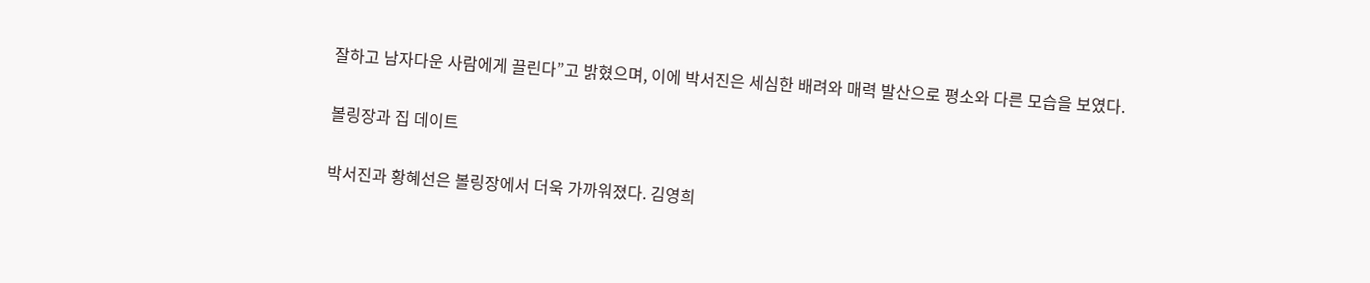잘하고 남자다운 사람에게 끌린다”고 밝혔으며, 이에 박서진은 세심한 배려와 매력 발산으로 평소와 다른 모습을 보였다.

볼링장과 집 데이트

박서진과 황혜선은 볼링장에서 더욱 가까워졌다. 김영희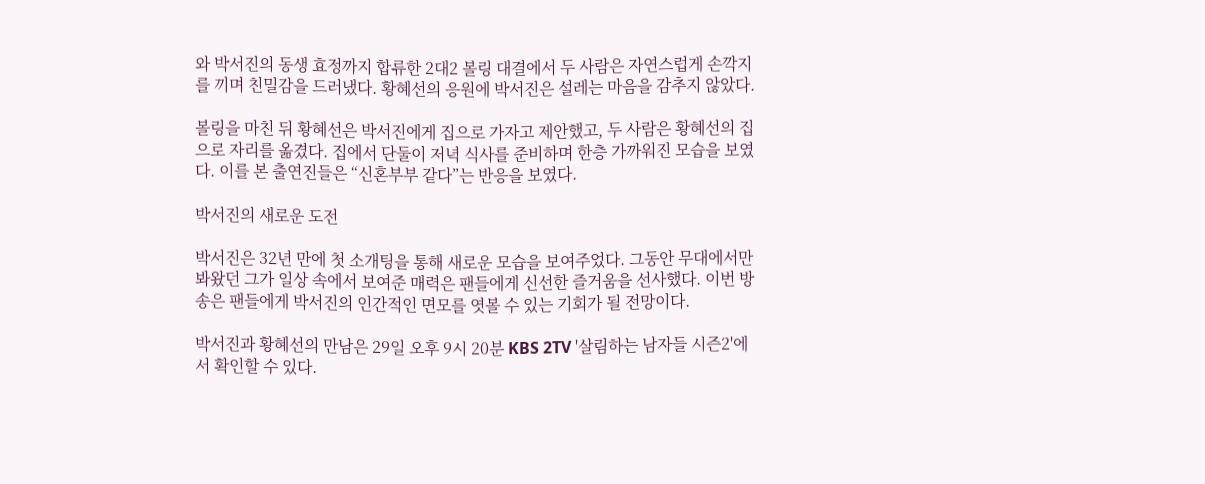와 박서진의 동생 효정까지 합류한 2대2 볼링 대결에서 두 사람은 자연스럽게 손깍지를 끼며 친밀감을 드러냈다. 황혜선의 응원에 박서진은 설레는 마음을 감추지 않았다.

볼링을 마친 뒤 황혜선은 박서진에게 집으로 가자고 제안했고, 두 사람은 황혜선의 집으로 자리를 옮겼다. 집에서 단둘이 저녁 식사를 준비하며 한층 가까워진 모습을 보였다. 이를 본 출연진들은 “신혼부부 같다”는 반응을 보였다.

박서진의 새로운 도전

박서진은 32년 만에 첫 소개팅을 통해 새로운 모습을 보여주었다. 그동안 무대에서만 봐왔던 그가 일상 속에서 보여준 매력은 팬들에게 신선한 즐거움을 선사했다. 이번 방송은 팬들에게 박서진의 인간적인 면모를 엿볼 수 있는 기회가 될 전망이다.

박서진과 황혜선의 만남은 29일 오후 9시 20분 KBS 2TV '살림하는 남자들 시즌2'에서 확인할 수 있다.